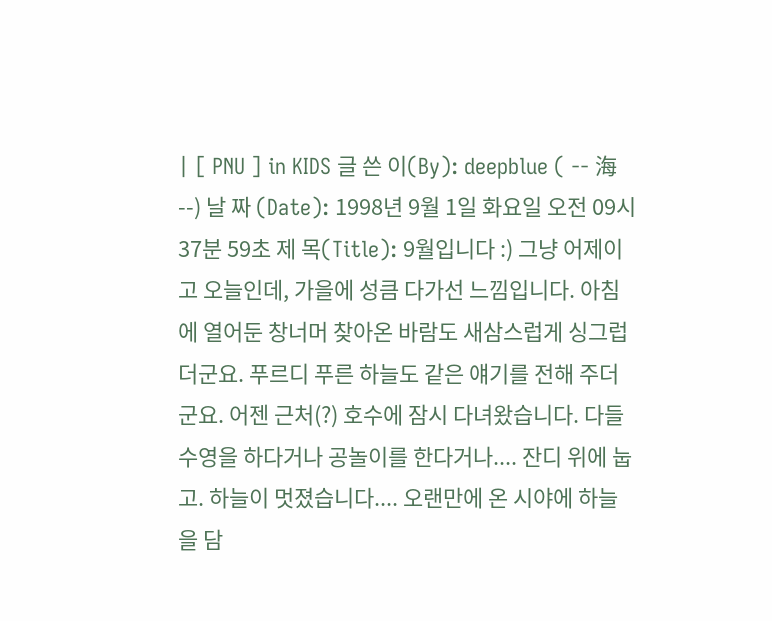| [ PNU ] in KIDS 글 쓴 이(By): deepblue ( -- 海 --) 날 짜 (Date): 1998년 9월 1일 화요일 오전 09시 37분 59초 제 목(Title): 9월입니다 :) 그냥 어제이고 오늘인데, 가을에 성큼 다가선 느낌입니다. 아침에 열어둔 창너머 찾아온 바람도 새삼스럽게 싱그럽더군요. 푸르디 푸른 하늘도 같은 얘기를 전해 주더군요. 어젠 근처(?) 호수에 잠시 다녀왔습니다. 다들 수영을 하다거나 공놀이를 한다거나.... 잔디 위에 눕고. 하늘이 멋졌습니다.... 오랜만에 온 시야에 하늘을 담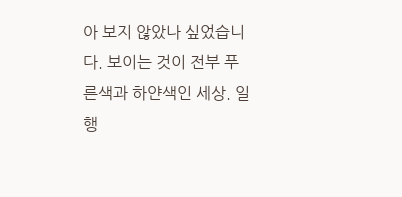아 보지 않았나 싶었습니다. 보이는 것이 전부 푸른색과 하얀색인 세상. 일행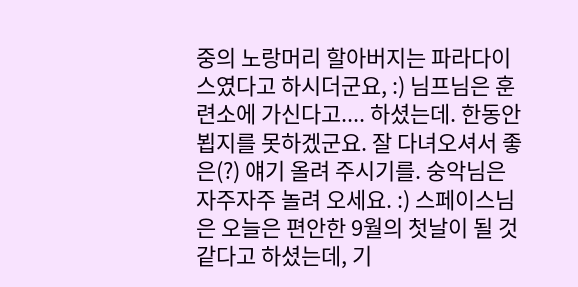중의 노랑머리 할아버지는 파라다이스였다고 하시더군요, :) 님프님은 훈련소에 가신다고.... 하셨는데. 한동안 뵙지를 못하겠군요. 잘 다녀오셔서 좋은(?) 얘기 올려 주시기를. 숭악님은 자주자주 놀려 오세요. :) 스페이스님은 오늘은 편안한 9월의 첫날이 될 것 같다고 하셨는데, 기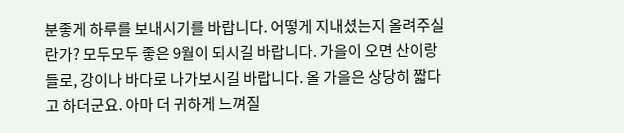분좋게 하루를 보내시기를 바랍니다. 어떻게 지내셨는지 올려주실란가? 모두모두 좋은 9월이 되시길 바랍니다. 가을이 오면 산이랑 들로, 강이나 바다로 나가보시길 바랍니다. 올 가을은 상당히 짧다고 하더군요. 아마 더 귀하게 느껴질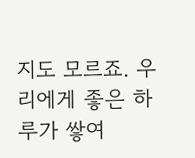지도 모르죠. 우리에게 좋은 하루가 쌓여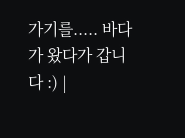가기를..... 바다가 왔다가 갑니다 :) |